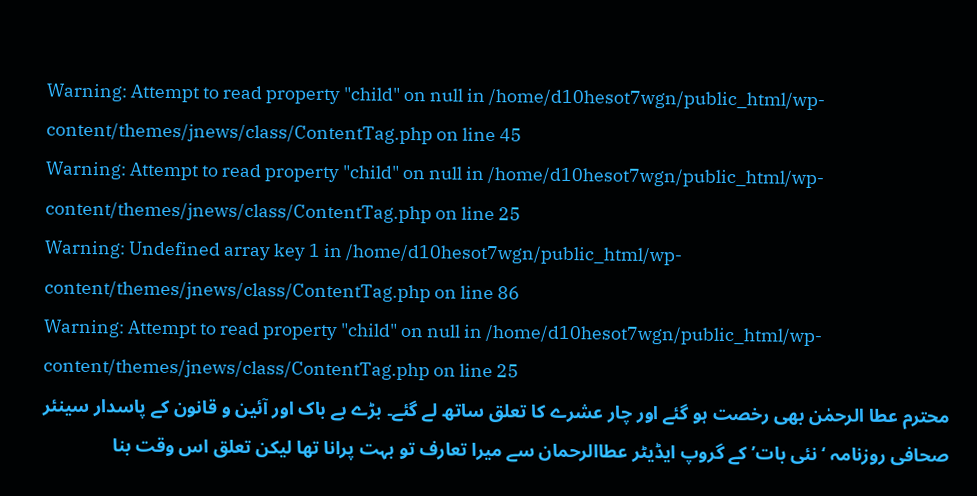Warning: Attempt to read property "child" on null in /home/d10hesot7wgn/public_html/wp-content/themes/jnews/class/ContentTag.php on line 45
Warning: Attempt to read property "child" on null in /home/d10hesot7wgn/public_html/wp-content/themes/jnews/class/ContentTag.php on line 25
Warning: Undefined array key 1 in /home/d10hesot7wgn/public_html/wp-content/themes/jnews/class/ContentTag.php on line 86
Warning: Attempt to read property "child" on null in /home/d10hesot7wgn/public_html/wp-content/themes/jnews/class/ContentTag.php on line 25
محترم عطا الرحمٰن بھی رخصت ہو گئے اور چار عشرے کا تعلق ساتھ لے گئے۔ بڑے بے باک اور آئین و قانون کے پاسدار سینئر صحافی روزنامہ ‘نئی بات’ کے گروپ ایڈیٹر عطاالرحمان سے میرا تعارف تو بہت پرانا تھا لیکن تعلق اس وقت بنا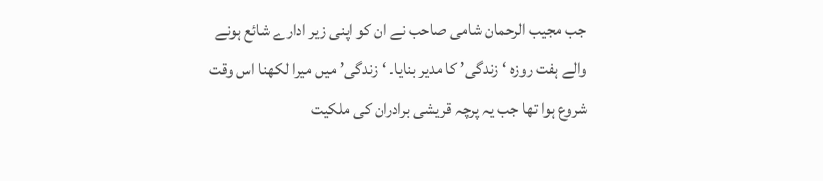جب مجیب الرحمان شامی صاحب نے ان کو اپنی زیر ادارے شائع ہونے والے ہفت روزہ ‘زندگی’ کا مدیر بنایا۔ ‘زندگی’ میں میرا لکھنا اس وقت شروع ہوا تھا جب یہ پرچہ قریشی برادران کی ملکیت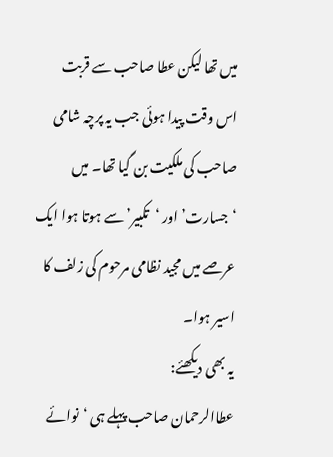میں تھا لیکن عطا صاحب سے قربت اس وقت پیدا ہوئی جب یہ پرچہ شامی صاحب کی ملکیت بن گیا تھا۔ میں ‘جسارت’ اور ‘تکبیر’ سے ہوتا ہوا ایک عرصے میں مجید نظامی مرحوم کی زلف کا اسیر ہوا۔
یہ بھی دیکھئے:
عطاالرحمان صاحب پہلے ہی ‘نوائے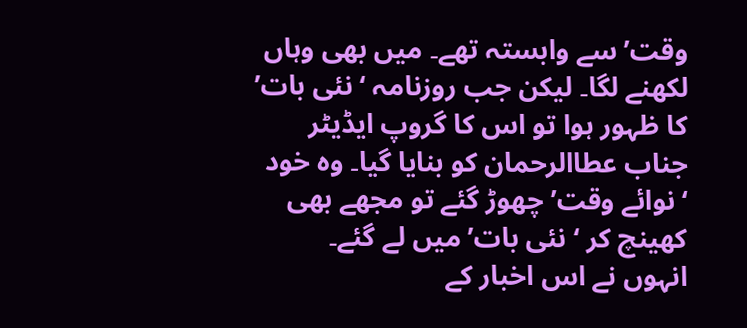وقت’ سے وابستہ تھے۔ میں بھی وہاں لکھنے لگا۔ لیکن جب روزنامہ ‘نئی بات’ کا ظہور ہوا تو اس کا گروپ ایڈیٹر جناب عطاالرحمان کو بنایا گیا۔ وہ خود ‘نوائے وقت’ چھوڑ گئے تو مجھے بھی کھینچ کر ‘نئی بات’ میں لے گئے۔
انہوں نے اس اخبار کے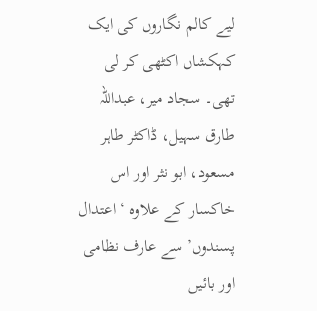لیے کالم نگاروں کی ایک کہکشاں اکٹھی کر لی تھی۔ سجاد میر، عبداللہ طارق سہیل، ڈاکٹر طاہر مسعود، ابو نثر اور اس خاکسار کے علاوہ ‘اعتدال پسندوں’ سے عارف نظامی اور بائیں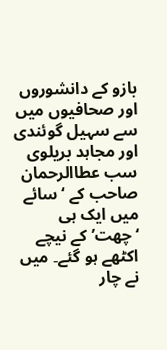بازو کے دانشوروں اور صحافیوں میں سے سہیل گوئندی اور مجاہد بریلوی سب عطاالرحمان صاحب کے ‘سائے میں ایک ہی ‘چھت’ کے نیچے اکٹھے ہو گئے۔ میں نے چار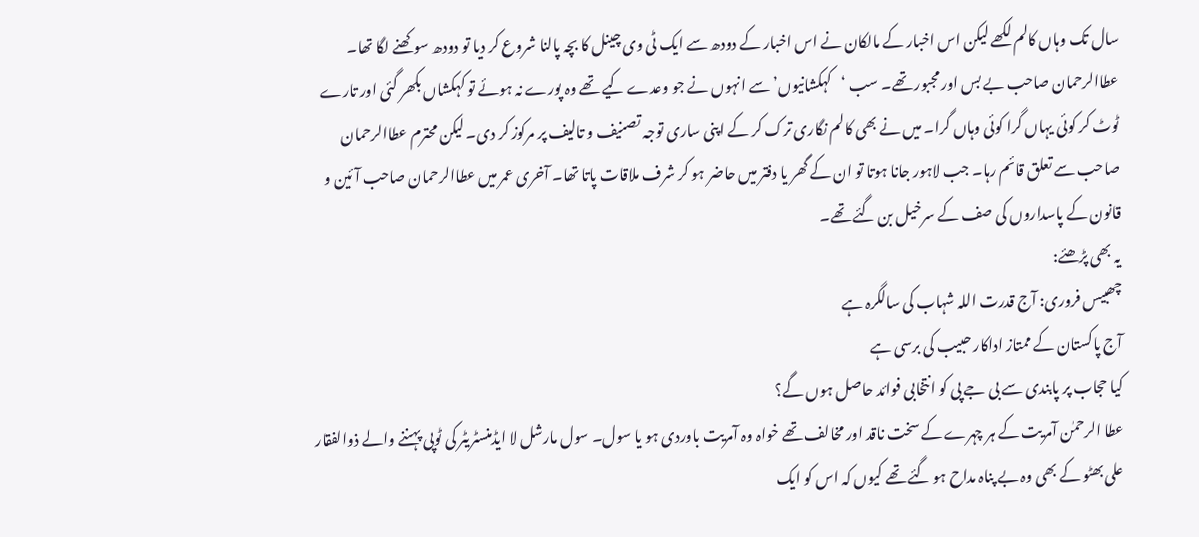سال تک وہاں کالم لکھے لیکن اس اخبار کے مالکان نے اس اخبار کے دودھ سے ایک ٹی وی چینل کا بچہ پالنا شروع کر دیا تو دودھ سوکھنے لگا تھا۔
عطاالرحمان صاحب بے بس اور مجبور تھے۔ سب ‘کہکشانیوں’ سے انہوں نے جو وعدے کیے تھے وہ پورے نہ ہوئے تو کہکشاں بکھر گئی اور تارے ٹوٹ کر کوئی یہاں گرا کوئی وہاں گرا۔ میں نے بھی کالم نگاری ترک کر کے اپنی ساری توجہ تصنیف و تالیف پر مرکوز کر دی۔ لیکن محترم عطاالرحمان صاحب سے تعلق قائم رہا۔ جب لاہور جانا ہوتا تو ان کے گھر یا دفتر میں حاضر ہو کر شرف ملاقات پاتا تھا۔ آخری عمر میں عطاالرحمان صاحب آئین و قانون کے پاسداروں کی صف کے سرخیل بن گئے تھے۔
یہ بھی پڑھئے:
چھبیس فروری: آج قدرت اللہ شہاب کی سالگرہ ہے
آج پاکستان کے ممتاز اداکار حبیب کی برسی ہے
کیا حجاب پر پابندی سے بی جے پی کو انتخابی فوائد حاصل ہوں گے؟
عطا الرحمٰن آمریت کے ہر چہرے کے سخت ناقد اور مخالف تھے خواہ وہ آمریت باوردی ہو یا سول۔ سول مارشل لا ایڈمنسٹریٹر کی ٹوپی پہننے والے ذوالفقار علی بھٹو کے بھی وہ بے پناہ مداح ہو گئے تھے کیوں کہ اس کو ایک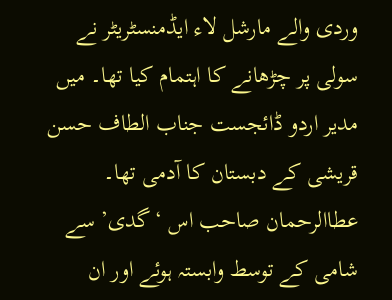وردی والے مارشل لاء ایڈمنسٹریٹر نے سولی پر چڑھانے کا اہتمام کیا تھا۔ میں مدیر اردو ڈائجست جناب الطاف حسن قریشی کے دبستان کا آدمی تھا۔ عطاالرحمان صاحب اس ‘گدی’ سے شامی کے توسط وابستہ ہوئے اور ان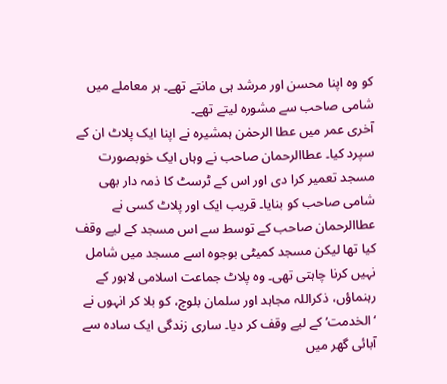کو وہ اپنا محسن اور مرشد ہی مانتے تھے۔ ہر معاملے میں شامی صاحب سے مشورہ لیتے تھے۔
آخری عمر میں عطا الرحمٰن ہمشیرہ نے اپنا ایک پلاٹ ان کے سپرد کیا۔ عطاالرحمان صاحب نے وہاں ایک خوبصورت مسجد تعمیر کرا دی اور اس کے ٹرسٹ کا ذمہ دار بھی شامی صاحب کو بنایا۔ قریب ایک اور پلاٹ کسی نے عطاالرحمان صاحب کے توسط سے اس مسجد کے لیے وقف کیا تھا لیکن مسجد کمیٹی بوجوہ اسے مسجد میں شامل نہیں کرنا چاہتی تھی۔ وہ پلاٹ جماعت اسلامی لاہور کے رہنماؤں، ذكراللہ مجاہد اور سلمان بلوچ، کو بلا کر انہوں نے ‘الخدمت’ کے لیے وقف کر دیا۔ ساری زندگی ایک سادہ سے آبائی گھر میں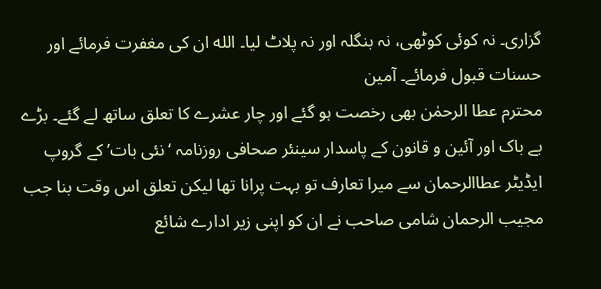گزاری۔ نہ کوئی کوٹھی، نہ بنگلہ اور نہ پلاٹ لیا۔ الله ان کی مغفرت فرمائے اور حسنات قبول فرمائے۔ آمین
محترم عطا الرحمٰن بھی رخصت ہو گئے اور چار عشرے کا تعلق ساتھ لے گئے۔ بڑے بے باک اور آئین و قانون کے پاسدار سینئر صحافی روزنامہ ‘نئی بات’ کے گروپ ایڈیٹر عطاالرحمان سے میرا تعارف تو بہت پرانا تھا لیکن تعلق اس وقت بنا جب مجیب الرحمان شامی صاحب نے ان کو اپنی زیر ادارے شائع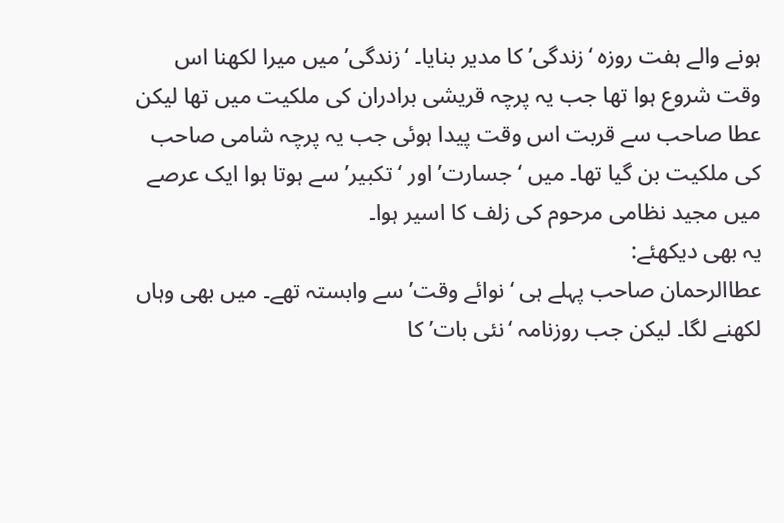ہونے والے ہفت روزہ ‘زندگی’ کا مدیر بنایا۔ ‘زندگی’ میں میرا لکھنا اس وقت شروع ہوا تھا جب یہ پرچہ قریشی برادران کی ملکیت میں تھا لیکن عطا صاحب سے قربت اس وقت پیدا ہوئی جب یہ پرچہ شامی صاحب کی ملکیت بن گیا تھا۔ میں ‘جسارت’ اور ‘تکبیر’ سے ہوتا ہوا ایک عرصے میں مجید نظامی مرحوم کی زلف کا اسیر ہوا۔
یہ بھی دیکھئے:
عطاالرحمان صاحب پہلے ہی ‘نوائے وقت’ سے وابستہ تھے۔ میں بھی وہاں لکھنے لگا۔ لیکن جب روزنامہ ‘نئی بات’ کا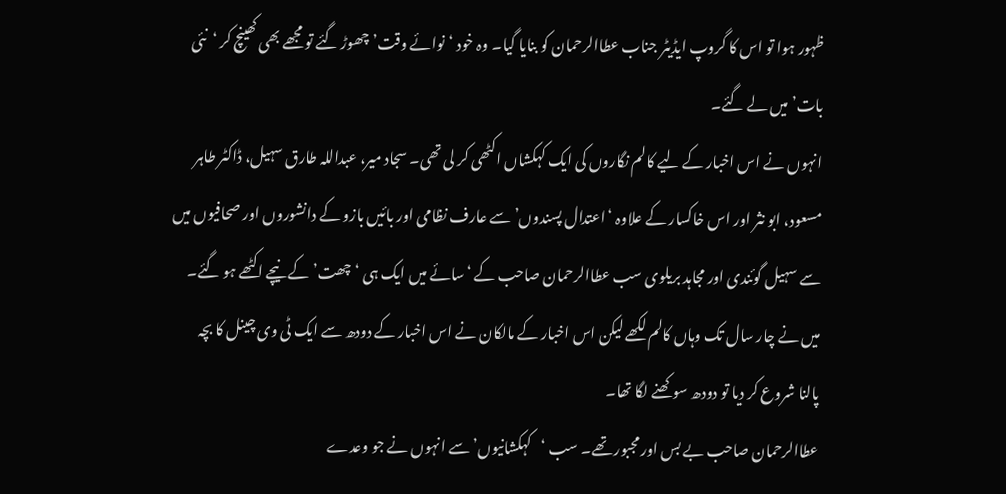ظہور ہوا تو اس کا گروپ ایڈیٹر جناب عطاالرحمان کو بنایا گیا۔ وہ خود ‘نوائے وقت’ چھوڑ گئے تو مجھے بھی کھینچ کر ‘نئی بات’ میں لے گئے۔
انہوں نے اس اخبار کے لیے کالم نگاروں کی ایک کہکشاں اکٹھی کر لی تھی۔ سجاد میر، عبداللہ طارق سہیل، ڈاکٹر طاہر مسعود، ابو نثر اور اس خاکسار کے علاوہ ‘اعتدال پسندوں’ سے عارف نظامی اور بائیں بازو کے دانشوروں اور صحافیوں میں سے سہیل گوئندی اور مجاہد بریلوی سب عطاالرحمان صاحب کے ‘سائے میں ایک ہی ‘چھت’ کے نیچے اکٹھے ہو گئے۔ میں نے چار سال تک وہاں کالم لکھے لیکن اس اخبار کے مالکان نے اس اخبار کے دودھ سے ایک ٹی وی چینل کا بچہ پالنا شروع کر دیا تو دودھ سوکھنے لگا تھا۔
عطاالرحمان صاحب بے بس اور مجبور تھے۔ سب ‘کہکشانیوں’ سے انہوں نے جو وعدے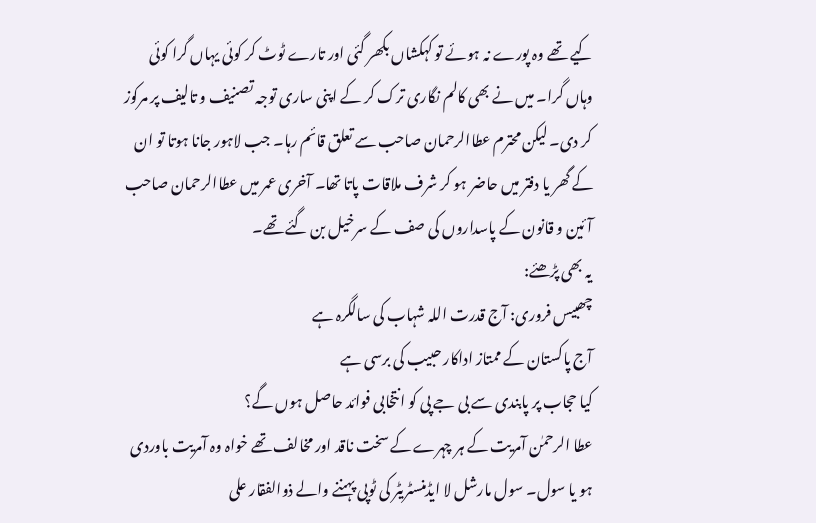کیے تھے وہ پورے نہ ہوئے تو کہکشاں بکھر گئی اور تارے ٹوٹ کر کوئی یہاں گرا کوئی وہاں گرا۔ میں نے بھی کالم نگاری ترک کر کے اپنی ساری توجہ تصنیف و تالیف پر مرکوز کر دی۔ لیکن محترم عطاالرحمان صاحب سے تعلق قائم رہا۔ جب لاہور جانا ہوتا تو ان کے گھر یا دفتر میں حاضر ہو کر شرف ملاقات پاتا تھا۔ آخری عمر میں عطاالرحمان صاحب آئین و قانون کے پاسداروں کی صف کے سرخیل بن گئے تھے۔
یہ بھی پڑھئے:
چھبیس فروری: آج قدرت اللہ شہاب کی سالگرہ ہے
آج پاکستان کے ممتاز اداکار حبیب کی برسی ہے
کیا حجاب پر پابندی سے بی جے پی کو انتخابی فوائد حاصل ہوں گے؟
عطا الرحمٰن آمریت کے ہر چہرے کے سخت ناقد اور مخالف تھے خواہ وہ آمریت باوردی ہو یا سول۔ سول مارشل لا ایڈمنسٹریٹر کی ٹوپی پہننے والے ذوالفقار علی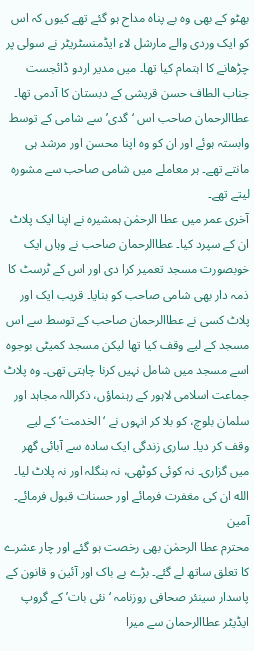بھٹو کے بھی وہ بے پناہ مداح ہو گئے تھے کیوں کہ اس کو ایک وردی والے مارشل لاء ایڈمنسٹریٹر نے سولی پر چڑھانے کا اہتمام کیا تھا۔ میں مدیر اردو ڈائجست جناب الطاف حسن قریشی کے دبستان کا آدمی تھا۔ عطاالرحمان صاحب اس ‘گدی’ سے شامی کے توسط وابستہ ہوئے اور ان کو وہ اپنا محسن اور مرشد ہی مانتے تھے۔ ہر معاملے میں شامی صاحب سے مشورہ لیتے تھے۔
آخری عمر میں عطا الرحمٰن ہمشیرہ نے اپنا ایک پلاٹ ان کے سپرد کیا۔ عطاالرحمان صاحب نے وہاں ایک خوبصورت مسجد تعمیر کرا دی اور اس کے ٹرسٹ کا ذمہ دار بھی شامی صاحب کو بنایا۔ قریب ایک اور پلاٹ کسی نے عطاالرحمان صاحب کے توسط سے اس مسجد کے لیے وقف کیا تھا لیکن مسجد کمیٹی بوجوہ اسے مسجد میں شامل نہیں کرنا چاہتی تھی۔ وہ پلاٹ جماعت اسلامی لاہور کے رہنماؤں، ذكراللہ مجاہد اور سلمان بلوچ، کو بلا کر انہوں نے ‘الخدمت’ کے لیے وقف کر دیا۔ ساری زندگی ایک سادہ سے آبائی گھر میں گزاری۔ نہ کوئی کوٹھی، نہ بنگلہ اور نہ پلاٹ لیا۔ الله ان کی مغفرت فرمائے اور حسنات قبول فرمائے۔ آمین
محترم عطا الرحمٰن بھی رخصت ہو گئے اور چار عشرے کا تعلق ساتھ لے گئے۔ بڑے بے باک اور آئین و قانون کے پاسدار سینئر صحافی روزنامہ ‘نئی بات’ کے گروپ ایڈیٹر عطاالرحمان سے میرا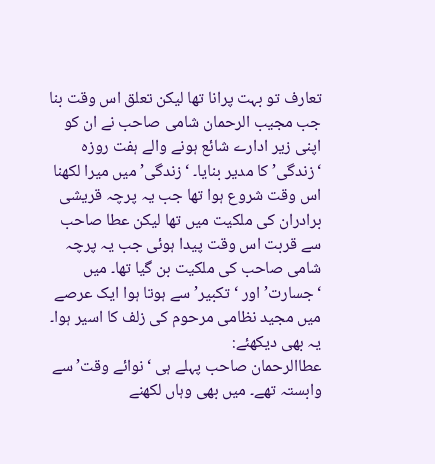تعارف تو بہت پرانا تھا لیکن تعلق اس وقت بنا جب مجیب الرحمان شامی صاحب نے ان کو اپنی زیر ادارے شائع ہونے والے ہفت روزہ ‘زندگی’ کا مدیر بنایا۔ ‘زندگی’ میں میرا لکھنا اس وقت شروع ہوا تھا جب یہ پرچہ قریشی برادران کی ملکیت میں تھا لیکن عطا صاحب سے قربت اس وقت پیدا ہوئی جب یہ پرچہ شامی صاحب کی ملکیت بن گیا تھا۔ میں ‘جسارت’ اور ‘تکبیر’ سے ہوتا ہوا ایک عرصے میں مجید نظامی مرحوم کی زلف کا اسیر ہوا۔
یہ بھی دیکھئے:
عطاالرحمان صاحب پہلے ہی ‘نوائے وقت’ سے وابستہ تھے۔ میں بھی وہاں لکھنے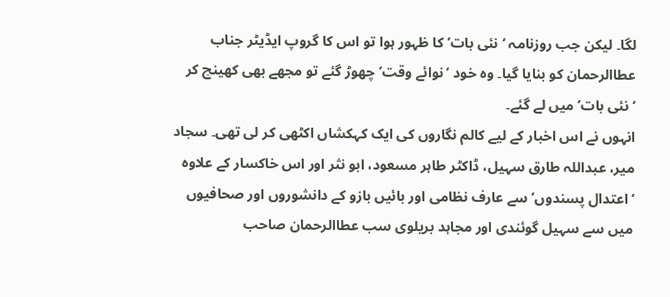لگا۔ لیکن جب روزنامہ ‘نئی بات’ کا ظہور ہوا تو اس کا گروپ ایڈیٹر جناب عطاالرحمان کو بنایا گیا۔ وہ خود ‘نوائے وقت’ چھوڑ گئے تو مجھے بھی کھینچ کر ‘نئی بات’ میں لے گئے۔
انہوں نے اس اخبار کے لیے کالم نگاروں کی ایک کہکشاں اکٹھی کر لی تھی۔ سجاد میر، عبداللہ طارق سہیل، ڈاکٹر طاہر مسعود، ابو نثر اور اس خاکسار کے علاوہ ‘اعتدال پسندوں’ سے عارف نظامی اور بائیں بازو کے دانشوروں اور صحافیوں میں سے سہیل گوئندی اور مجاہد بریلوی سب عطاالرحمان صاحب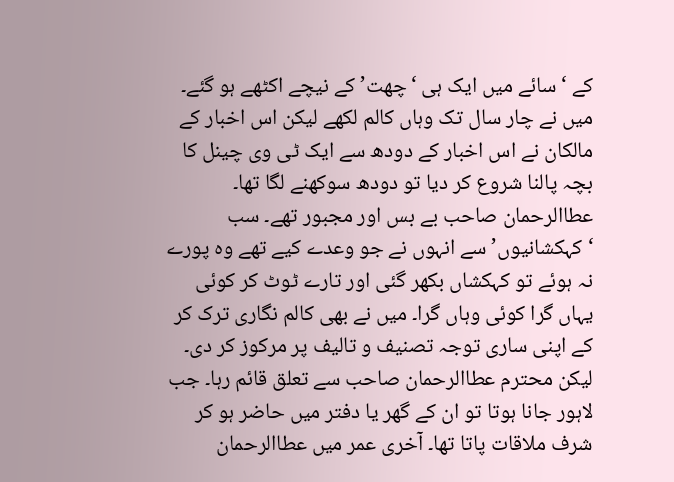کے ‘سائے میں ایک ہی ‘چھت’ کے نیچے اکٹھے ہو گئے۔ میں نے چار سال تک وہاں کالم لکھے لیکن اس اخبار کے مالکان نے اس اخبار کے دودھ سے ایک ٹی وی چینل کا بچہ پالنا شروع کر دیا تو دودھ سوکھنے لگا تھا۔
عطاالرحمان صاحب بے بس اور مجبور تھے۔ سب ‘کہکشانیوں’ سے انہوں نے جو وعدے کیے تھے وہ پورے نہ ہوئے تو کہکشاں بکھر گئی اور تارے ٹوٹ کر کوئی یہاں گرا کوئی وہاں گرا۔ میں نے بھی کالم نگاری ترک کر کے اپنی ساری توجہ تصنیف و تالیف پر مرکوز کر دی۔ لیکن محترم عطاالرحمان صاحب سے تعلق قائم رہا۔ جب لاہور جانا ہوتا تو ان کے گھر یا دفتر میں حاضر ہو کر شرف ملاقات پاتا تھا۔ آخری عمر میں عطاالرحمان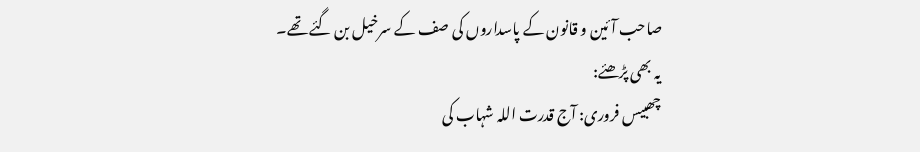صاحب آئین و قانون کے پاسداروں کی صف کے سرخیل بن گئے تھے۔
یہ بھی پڑھئے:
چھبیس فروری: آج قدرت اللہ شہاب کی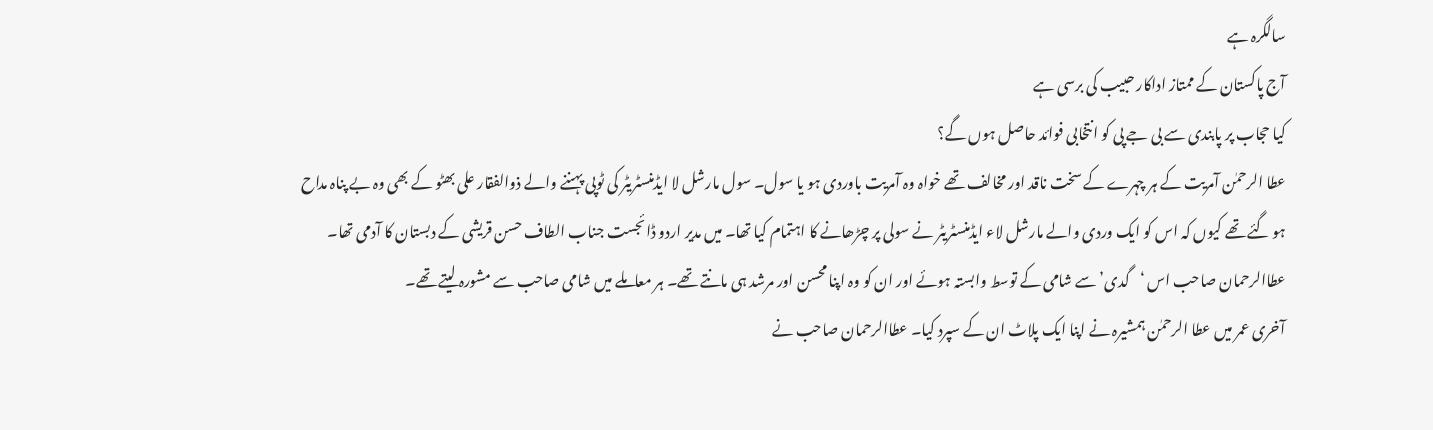سالگرہ ہے
آج پاکستان کے ممتاز اداکار حبیب کی برسی ہے
کیا حجاب پر پابندی سے بی جے پی کو انتخابی فوائد حاصل ہوں گے؟
عطا الرحمٰن آمریت کے ہر چہرے کے سخت ناقد اور مخالف تھے خواہ وہ آمریت باوردی ہو یا سول۔ سول مارشل لا ایڈمنسٹریٹر کی ٹوپی پہننے والے ذوالفقار علی بھٹو کے بھی وہ بے پناہ مداح ہو گئے تھے کیوں کہ اس کو ایک وردی والے مارشل لاء ایڈمنسٹریٹر نے سولی پر چڑھانے کا اہتمام کیا تھا۔ میں مدیر اردو ڈائجست جناب الطاف حسن قریشی کے دبستان کا آدمی تھا۔ عطاالرحمان صاحب اس ‘گدی’ سے شامی کے توسط وابستہ ہوئے اور ان کو وہ اپنا محسن اور مرشد ہی مانتے تھے۔ ہر معاملے میں شامی صاحب سے مشورہ لیتے تھے۔
آخری عمر میں عطا الرحمٰن ہمشیرہ نے اپنا ایک پلاٹ ان کے سپرد کیا۔ عطاالرحمان صاحب نے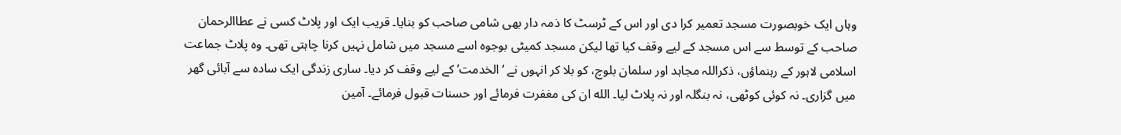وہاں ایک خوبصورت مسجد تعمیر کرا دی اور اس کے ٹرسٹ کا ذمہ دار بھی شامی صاحب کو بنایا۔ قریب ایک اور پلاٹ کسی نے عطاالرحمان صاحب کے توسط سے اس مسجد کے لیے وقف کیا تھا لیکن مسجد کمیٹی بوجوہ اسے مسجد میں شامل نہیں کرنا چاہتی تھی۔ وہ پلاٹ جماعت اسلامی لاہور کے رہنماؤں، ذكراللہ مجاہد اور سلمان بلوچ، کو بلا کر انہوں نے ‘الخدمت’ کے لیے وقف کر دیا۔ ساری زندگی ایک سادہ سے آبائی گھر میں گزاری۔ نہ کوئی کوٹھی، نہ بنگلہ اور نہ پلاٹ لیا۔ الله ان کی مغفرت فرمائے اور حسنات قبول فرمائے۔ آمین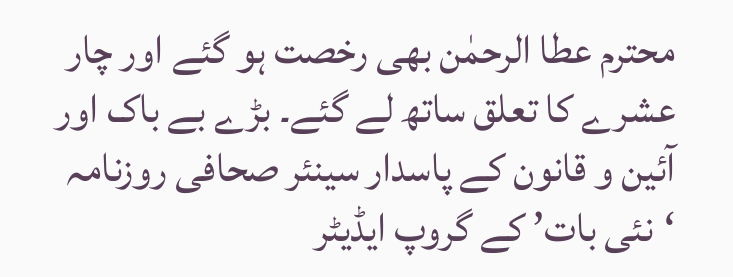محترم عطا الرحمٰن بھی رخصت ہو گئے اور چار عشرے کا تعلق ساتھ لے گئے۔ بڑے بے باک اور آئین و قانون کے پاسدار سینئر صحافی روزنامہ ‘نئی بات’ کے گروپ ایڈیٹر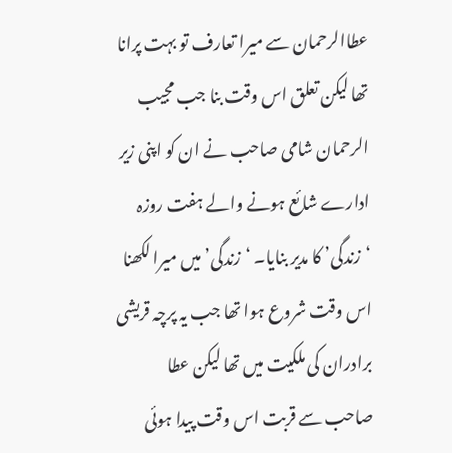عطاالرحمان سے میرا تعارف تو بہت پرانا تھا لیکن تعلق اس وقت بنا جب مجیب الرحمان شامی صاحب نے ان کو اپنی زیر ادارے شائع ہونے والے ہفت روزہ ‘زندگی’ کا مدیر بنایا۔ ‘زندگی’ میں میرا لکھنا اس وقت شروع ہوا تھا جب یہ پرچہ قریشی برادران کی ملکیت میں تھا لیکن عطا صاحب سے قربت اس وقت پیدا ہوئی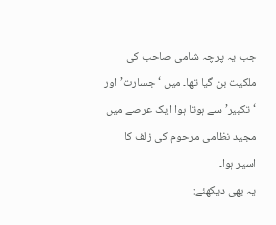جب یہ پرچہ شامی صاحب کی ملکیت بن گیا تھا۔ میں ‘جسارت’ اور ‘تکبیر’ سے ہوتا ہوا ایک عرصے میں مجید نظامی مرحوم کی زلف کا اسیر ہوا۔
یہ بھی دیکھئے: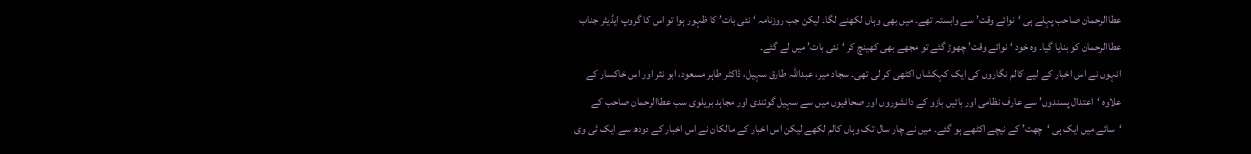عطاالرحمان صاحب پہلے ہی ‘نوائے وقت’ سے وابستہ تھے۔ میں بھی وہاں لکھنے لگا۔ لیکن جب روزنامہ ‘نئی بات’ کا ظہور ہوا تو اس کا گروپ ایڈیٹر جناب عطاالرحمان کو بنایا گیا۔ وہ خود ‘نوائے وقت’ چھوڑ گئے تو مجھے بھی کھینچ کر ‘نئی بات’ میں لے گئے۔
انہوں نے اس اخبار کے لیے کالم نگاروں کی ایک کہکشاں اکٹھی کر لی تھی۔ سجاد میر، عبداللہ طارق سہیل، ڈاکٹر طاہر مسعود، ابو نثر اور اس خاکسار کے علاوہ ‘اعتدال پسندوں’ سے عارف نظامی اور بائیں بازو کے دانشوروں اور صحافیوں میں سے سہیل گوئندی اور مجاہد بریلوی سب عطاالرحمان صاحب کے ‘سائے میں ایک ہی ‘چھت’ کے نیچے اکٹھے ہو گئے۔ میں نے چار سال تک وہاں کالم لکھے لیکن اس اخبار کے مالکان نے اس اخبار کے دودھ سے ایک ٹی وی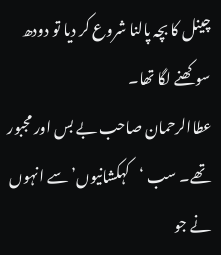چینل کا بچہ پالنا شروع کر دیا تو دودھ سوکھنے لگا تھا۔
عطاالرحمان صاحب بے بس اور مجبور تھے۔ سب ‘کہکشانیوں’ سے انہوں نے جو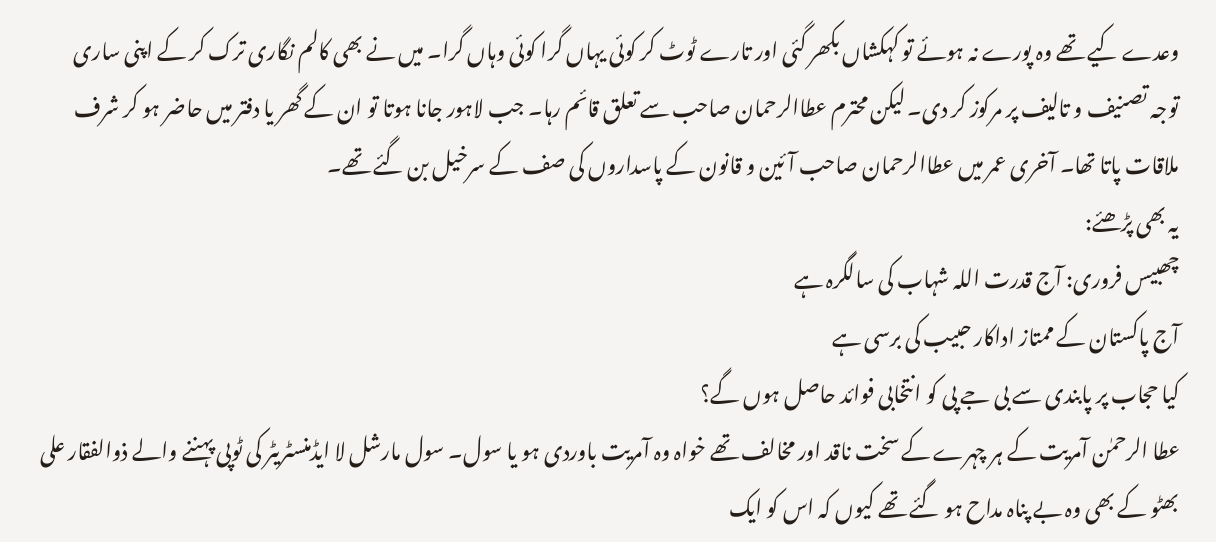وعدے کیے تھے وہ پورے نہ ہوئے تو کہکشاں بکھر گئی اور تارے ٹوٹ کر کوئی یہاں گرا کوئی وہاں گرا۔ میں نے بھی کالم نگاری ترک کر کے اپنی ساری توجہ تصنیف و تالیف پر مرکوز کر دی۔ لیکن محترم عطاالرحمان صاحب سے تعلق قائم رہا۔ جب لاہور جانا ہوتا تو ان کے گھر یا دفتر میں حاضر ہو کر شرف ملاقات پاتا تھا۔ آخری عمر میں عطاالرحمان صاحب آئین و قانون کے پاسداروں کی صف کے سرخیل بن گئے تھے۔
یہ بھی پڑھئے:
چھبیس فروری: آج قدرت اللہ شہاب کی سالگرہ ہے
آج پاکستان کے ممتاز اداکار حبیب کی برسی ہے
کیا حجاب پر پابندی سے بی جے پی کو انتخابی فوائد حاصل ہوں گے؟
عطا الرحمٰن آمریت کے ہر چہرے کے سخت ناقد اور مخالف تھے خواہ وہ آمریت باوردی ہو یا سول۔ سول مارشل لا ایڈمنسٹریٹر کی ٹوپی پہننے والے ذوالفقار علی بھٹو کے بھی وہ بے پناہ مداح ہو گئے تھے کیوں کہ اس کو ایک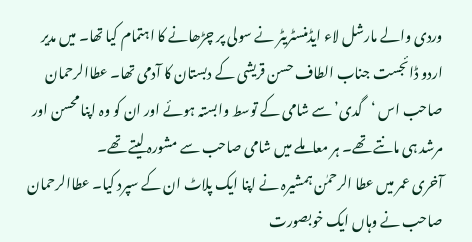وردی والے مارشل لاء ایڈمنسٹریٹر نے سولی پر چڑھانے کا اہتمام کیا تھا۔ میں مدیر اردو ڈائجست جناب الطاف حسن قریشی کے دبستان کا آدمی تھا۔ عطاالرحمان صاحب اس ‘گدی’ سے شامی کے توسط وابستہ ہوئے اور ان کو وہ اپنا محسن اور مرشد ہی مانتے تھے۔ ہر معاملے میں شامی صاحب سے مشورہ لیتے تھے۔
آخری عمر میں عطا الرحمٰن ہمشیرہ نے اپنا ایک پلاٹ ان کے سپرد کیا۔ عطاالرحمان صاحب نے وہاں ایک خوبصورت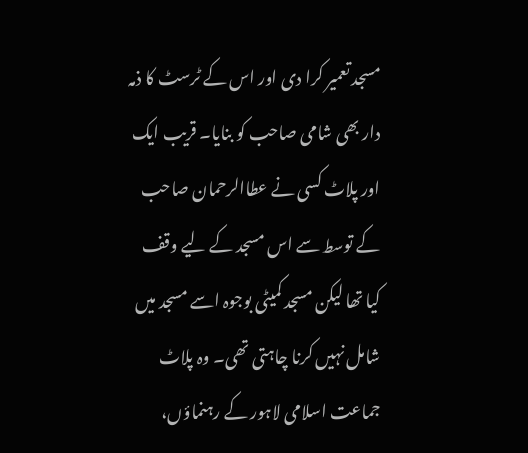مسجد تعمیر کرا دی اور اس کے ٹرسٹ کا ذمہ دار بھی شامی صاحب کو بنایا۔ قریب ایک اور پلاٹ کسی نے عطاالرحمان صاحب کے توسط سے اس مسجد کے لیے وقف کیا تھا لیکن مسجد کمیٹی بوجوہ اسے مسجد میں شامل نہیں کرنا چاہتی تھی۔ وہ پلاٹ جماعت اسلامی لاہور کے رہنماؤں،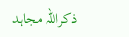ذكراللہ مجاہد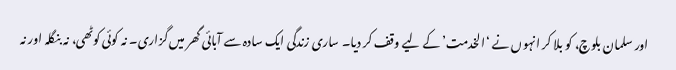اور سلمان بلوچ، کو بلا کر انہوں نے ‘الخدمت’ کے لیے وقف کر دیا۔ ساری زندگی ایک سادہ سے آبائی گھر میں گزاری۔ نہ کوئی کوٹھی، نہ بنگلہ اور نہ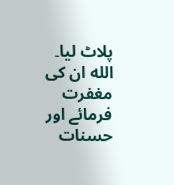پلاٹ لیا۔ الله ان کی مغفرت فرمائے اور حسنات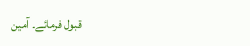قبول فرمائے۔ آمین